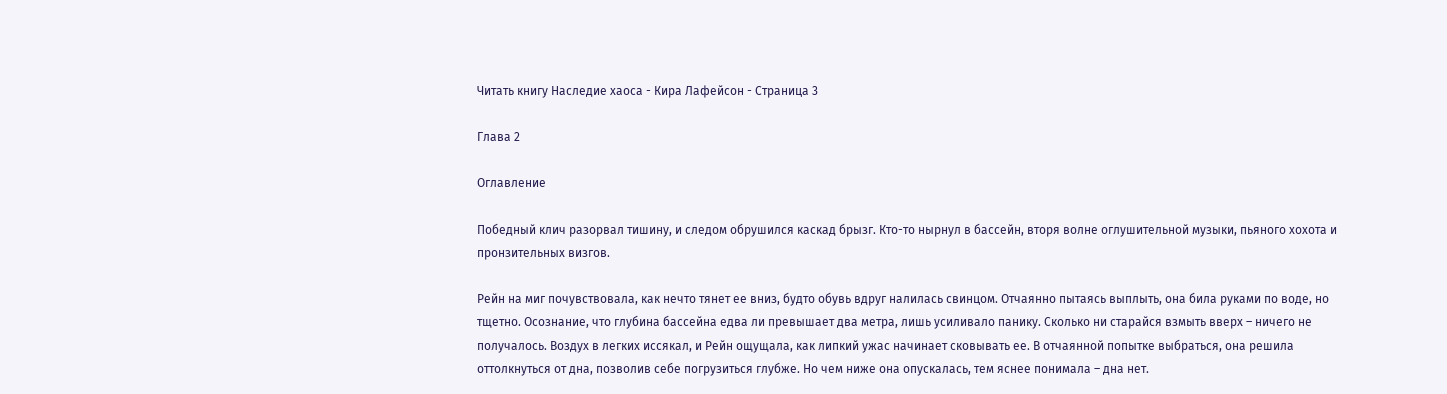Читать книгу Наследие хаоса - Кира Лафейсон - Страница 3

Глава 2

Оглавление

Победный клич разорвал тишину, и следом обрушился каскад брызг. Кто-то нырнул в бассейн, вторя волне оглушительной музыки, пьяного хохота и пронзительных визгов.

Рейн на миг почувствовала, как нечто тянет ее вниз, будто обувь вдруг налилась свинцом. Отчаянно пытаясь выплыть, она била руками по воде, но тщетно. Осознание, что глубина бассейна едва ли превышает два метра, лишь усиливало панику. Сколько ни старайся взмыть вверх – ничего не получалось. Воздух в легких иссякал, и Рейн ощущала, как липкий ужас начинает сковывать ее. В отчаянной попытке выбраться, она решила оттолкнуться от дна, позволив себе погрузиться глубже. Но чем ниже она опускалась, тем яснее понимала – дна нет.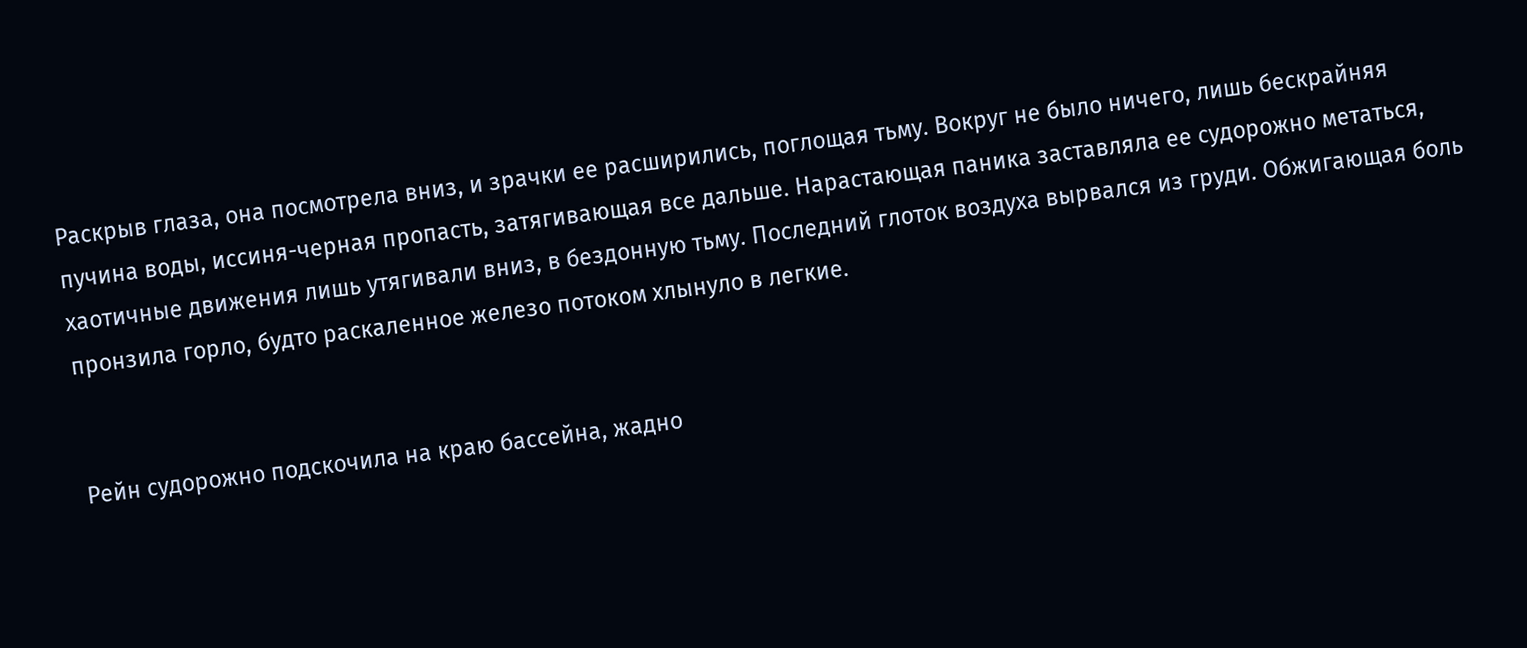Раскрыв глаза, она посмотрела вниз, и зрачки ее расширились, поглощая тьму. Вокруг не было ничего, лишь бескрайняя пучина воды, иссиня-черная пропасть, затягивающая все дальше. Нарастающая паника заставляла ее судорожно метаться, хаотичные движения лишь утягивали вниз, в бездонную тьму. Последний глоток воздуха вырвался из груди. Обжигающая боль пронзила горло, будто раскаленное железо потоком хлынуло в легкие.


Рейн судорожно подскочила на краю бассейна, жадно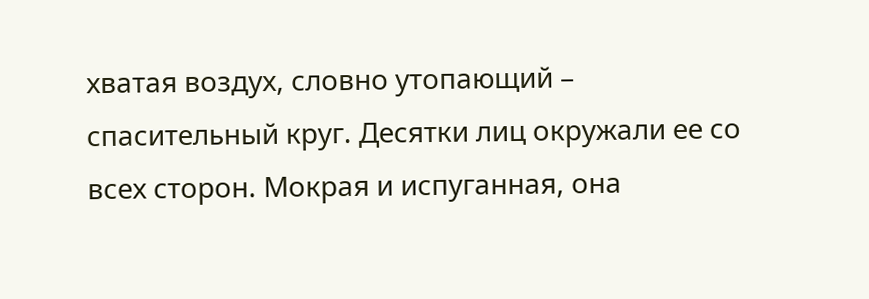хватая воздух, словно утопающий – спасительный круг. Десятки лиц окружали ее со всех сторон. Мокрая и испуганная, она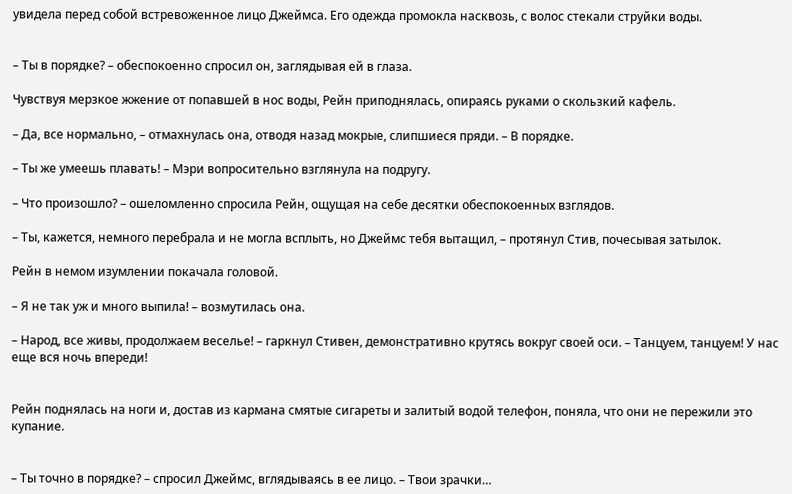увидела перед собой встревоженное лицо Джеймса. Его одежда промокла насквозь, с волос стекали струйки воды.


– Ты в порядке? – обеспокоенно спросил он, заглядывая ей в глаза.

Чувствуя мерзкое жжение от попавшей в нос воды, Рейн приподнялась, опираясь руками о скользкий кафель.

– Да, все нормально, – отмахнулась она, отводя назад мокрые, слипшиеся пряди. – В порядке.

– Ты же умеешь плавать! – Мэри вопросительно взглянула на подругу.

– Что произошло? – ошеломленно спросила Рейн, ощущая на себе десятки обеспокоенных взглядов.

– Ты, кажется, немного перебрала и не могла всплыть, но Джеймс тебя вытащил, – протянул Стив, почесывая затылок.

Рейн в немом изумлении покачала головой.

– Я не так уж и много выпила! – возмутилась она.

– Народ, все живы, продолжаем веселье! – гаркнул Стивен, демонстративно крутясь вокруг своей оси. – Танцуем, танцуем! У нас еще вся ночь впереди!


Рейн поднялась на ноги и, достав из кармана смятые сигареты и залитый водой телефон, поняла, что они не пережили это купание.


– Ты точно в порядке? – спросил Джеймс, вглядываясь в ее лицо. – Твои зрачки…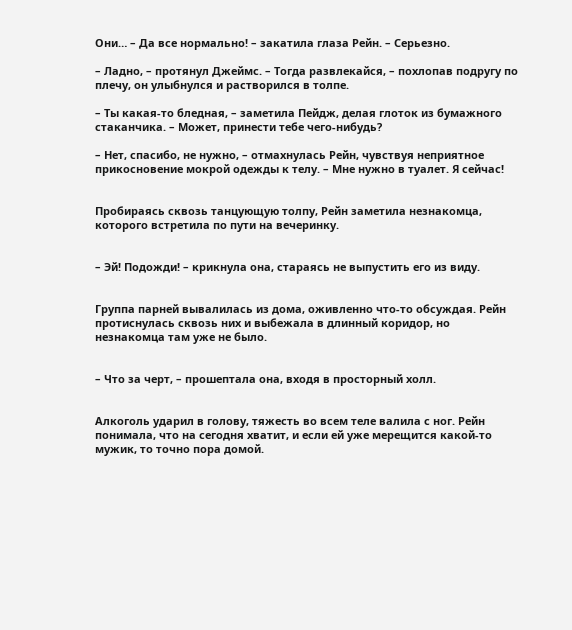Они… – Да все нормально! – закатила глаза Рейн. – Серьезно.

– Ладно, – протянул Джеймс. – Тогда развлекайся, – похлопав подругу по плечу, он улыбнулся и растворился в толпе.

– Ты какая-то бледная, – заметила Пейдж, делая глоток из бумажного стаканчика. – Может, принести тебе чего-нибудь?

– Нет, спасибо, не нужно, – отмахнулась Рейн, чувствуя неприятное прикосновение мокрой одежды к телу. – Мне нужно в туалет. Я сейчас!


Пробираясь сквозь танцующую толпу, Рейн заметила незнакомца, которого встретила по пути на вечеринку.


– Эй! Подожди! – крикнула она, стараясь не выпустить его из виду.


Группа парней вывалилась из дома, оживленно что-то обсуждая. Рейн протиснулась сквозь них и выбежала в длинный коридор, но незнакомца там уже не было.


– Что за черт, – прошептала она, входя в просторный холл.


Алкоголь ударил в голову, тяжесть во всем теле валила с ног. Рейн понимала, что на сегодня хватит, и если ей уже мерещится какой-то мужик, то точно пора домой.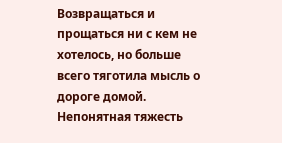Возвращаться и прощаться ни с кем не хотелось, но больше всего тяготила мысль о дороге домой. Непонятная тяжесть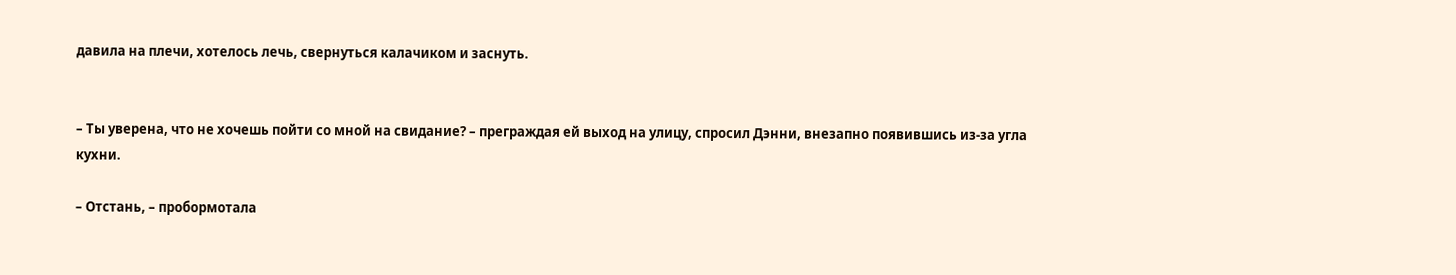давила на плечи, хотелось лечь, свернуться калачиком и заснуть.


– Ты уверена, что не хочешь пойти со мной на свидание? – преграждая ей выход на улицу, спросил Дэнни, внезапно появившись из-за угла кухни.

– Отстань, – пробормотала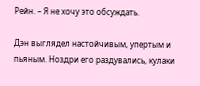Рейн. – Я не хочу это обсуждать.

Дэн выглядел настойчивым, упертым и пьяным. Ноздри его раздувались, кулаки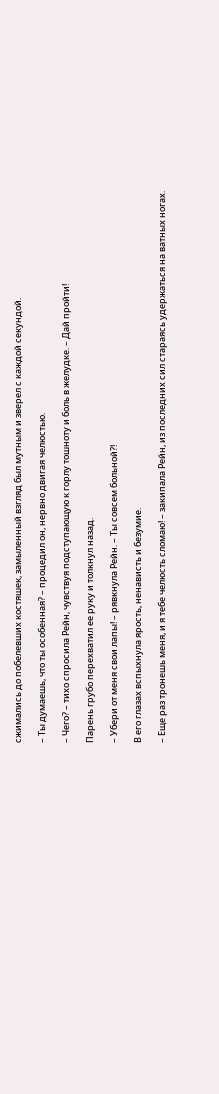сжимались до побелевших костяшек, замыленный взгляд был мутным и зверел с каждой секундой.

– Ты думаешь, что ты особенная? – процедил он, нервно двигая челюстью.

– Чего? – тихо спросила Рейн, чувствуя подступающую к горлу тошноту и боль в желудке. – Дай пройти!

Парень грубо перехватил ее руку и толкнул назад.

– Убери от меня свои лапы! – рявкнула Рейн. – Ты совсем больной?!

В его глазах вспыхнула ярость, ненависть и безумие.

– Еще раз тронешь меня, и я тебе челюсть сломаю! – закипала Рейн, из последних сил стараясь удержаться на ватных ногах.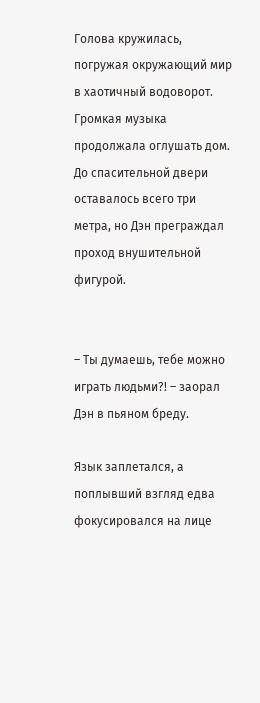Голова кружилась, погружая окружающий мир в хаотичный водоворот. Громкая музыка продолжала оглушать дом. До спасительной двери оставалось всего три метра, но Дэн преграждал проход внушительной фигурой.


– Ты думаешь, тебе можно играть людьми?! – заорал Дэн в пьяном бреду.

Язык заплетался, а поплывший взгляд едва фокусировался на лице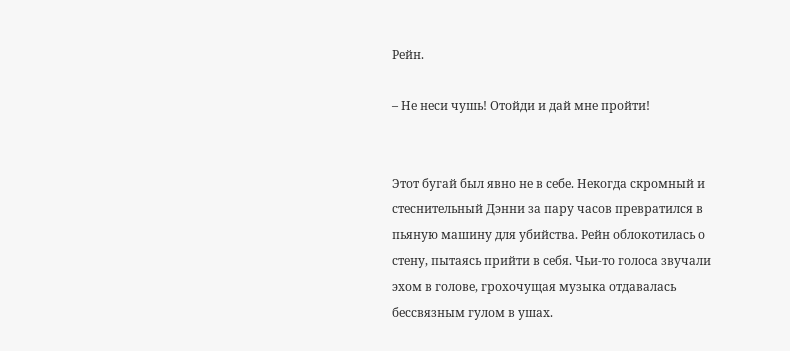Рейн.

– Не неси чушь! Отойди и дай мне пройти!


Этот бугай был явно не в себе. Некогда скромный и стеснительный Дэнни за пару часов превратился в пьяную машину для убийства. Рейн облокотилась о стену, пытаясь прийти в себя. Чьи-то голоса звучали эхом в голове, грохочущая музыка отдавалась бессвязным гулом в ушах.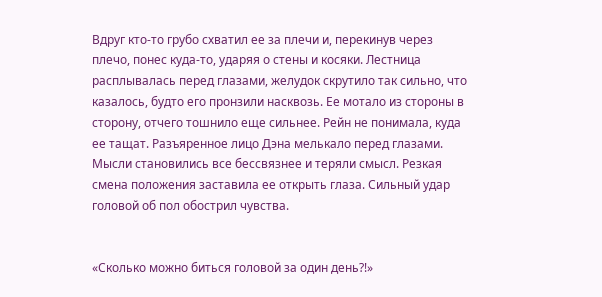Вдруг кто-то грубо схватил ее за плечи и, перекинув через плечо, понес куда-то, ударяя о стены и косяки. Лестница расплывалась перед глазами, желудок скрутило так сильно, что казалось, будто его пронзили насквозь. Ее мотало из стороны в сторону, отчего тошнило еще сильнее. Рейн не понимала, куда ее тащат. Разъяренное лицо Дэна мелькало перед глазами. Мысли становились все бессвязнее и теряли смысл. Резкая смена положения заставила ее открыть глаза. Сильный удар головой об пол обострил чувства.


«Сколько можно биться головой за один день?!»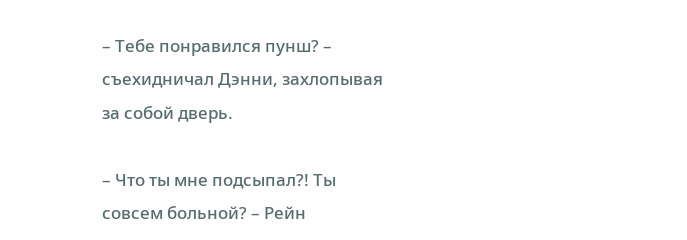– Тебе понравился пунш? – съехидничал Дэнни, захлопывая за собой дверь.

– Что ты мне подсыпал?! Ты совсем больной? – Рейн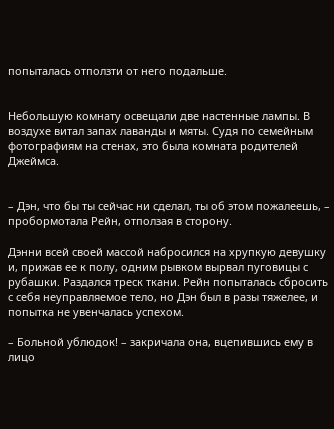попыталась отползти от него подальше.


Небольшую комнату освещали две настенные лампы. В воздухе витал запах лаванды и мяты. Судя по семейным фотографиям на стенах, это была комната родителей Джеймса.


– Дэн, что бы ты сейчас ни сделал, ты об этом пожалеешь, – пробормотала Рейн, отползая в сторону.

Дэнни всей своей массой набросился на хрупкую девушку и, прижав ее к полу, одним рывком вырвал пуговицы с рубашки. Раздался треск ткани. Рейн попыталась сбросить с себя неуправляемое тело, но Дэн был в разы тяжелее, и попытка не увенчалась успехом.

– Больной ублюдок! – закричала она, вцепившись ему в лицо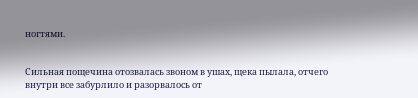ногтями.


Сильная пощечина отозвалась звоном в ушах, щека пылала, отчего внутри все забурлило и разорвалось от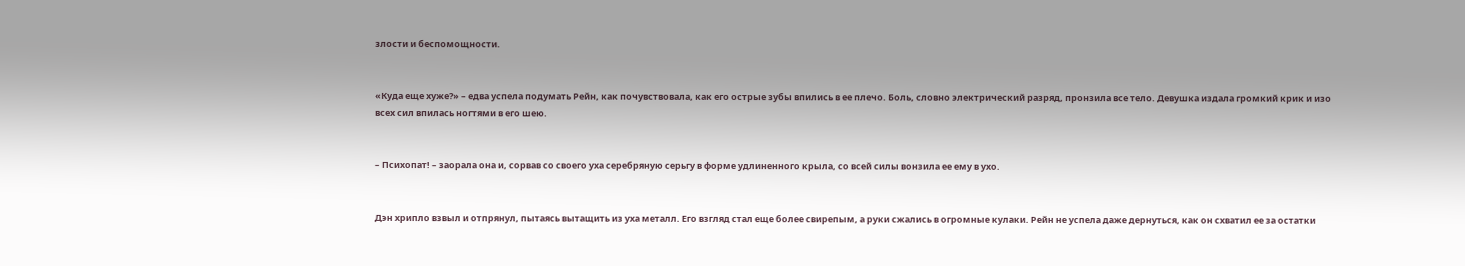злости и беспомощности.


«Куда еще хуже?» – едва успела подумать Рейн, как почувствовала, как его острые зубы впились в ее плечо. Боль, словно электрический разряд, пронзила все тело. Девушка издала громкий крик и изо всех сил впилась ногтями в его шею.


– Психопат! – заорала она и, сорвав со своего уха серебряную серьгу в форме удлиненного крыла, со всей силы вонзила ее ему в ухо.


Дэн хрипло взвыл и отпрянул, пытаясь вытащить из уха металл. Его взгляд стал еще более свирепым, а руки сжались в огромные кулаки. Рейн не успела даже дернуться, как он схватил ее за остатки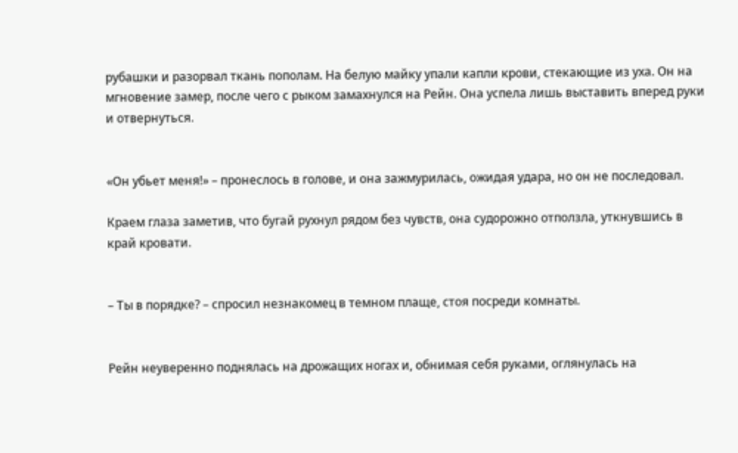рубашки и разорвал ткань пополам. На белую майку упали капли крови, стекающие из уха. Он на мгновение замер, после чего с рыком замахнулся на Рейн. Она успела лишь выставить вперед руки и отвернуться.


«Он убьет меня!» – пронеслось в голове, и она зажмурилась, ожидая удара, но он не последовал.

Краем глаза заметив, что бугай рухнул рядом без чувств, она судорожно отползла, уткнувшись в край кровати.


– Ты в порядке? – спросил незнакомец в темном плаще, стоя посреди комнаты.


Рейн неуверенно поднялась на дрожащих ногах и, обнимая себя руками, оглянулась на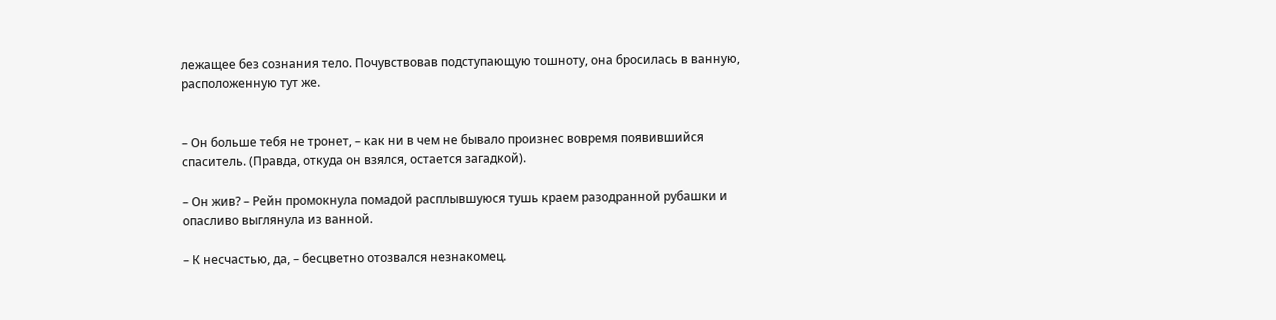лежащее без сознания тело. Почувствовав подступающую тошноту, она бросилась в ванную, расположенную тут же.


– Он больше тебя не тронет, – как ни в чем не бывало произнес вовремя появившийся спаситель. (Правда, откуда он взялся, остается загадкой).

– Он жив? – Рейн промокнула помадой расплывшуюся тушь краем разодранной рубашки и опасливо выглянула из ванной.

– К несчастью, да, – бесцветно отозвался незнакомец.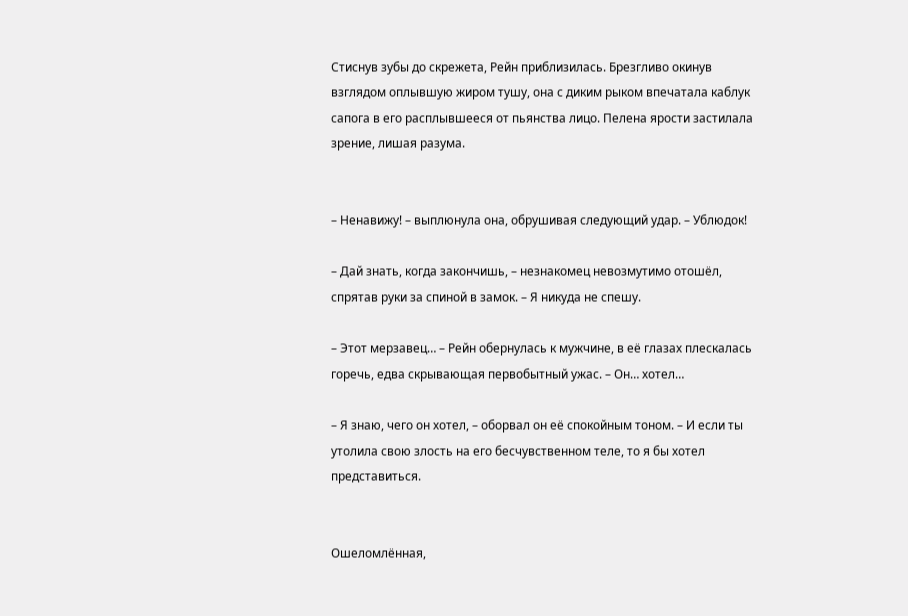Стиснув зубы до скрежета, Рейн приблизилась. Брезгливо окинув взглядом оплывшую жиром тушу, она с диким рыком впечатала каблук сапога в его расплывшееся от пьянства лицо. Пелена ярости застилала зрение, лишая разума.


– Ненавижу! – выплюнула она, обрушивая следующий удар. – Ублюдок!

– Дай знать, когда закончишь, – незнакомец невозмутимо отошёл, спрятав руки за спиной в замок. – Я никуда не спешу.

– Этот мерзавец… – Рейн обернулась к мужчине, в её глазах плескалась горечь, едва скрывающая первобытный ужас. – Он… хотел…

– Я знаю, чего он хотел, – оборвал он её спокойным тоном. – И если ты утолила свою злость на его бесчувственном теле, то я бы хотел представиться.


Ошеломлённая,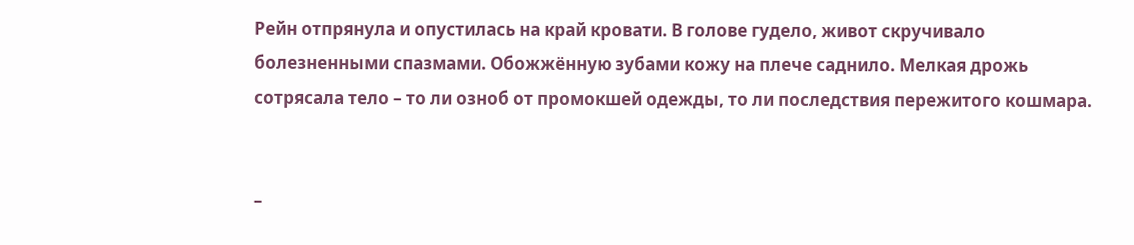Рейн отпрянула и опустилась на край кровати. В голове гудело, живот скручивало болезненными спазмами. Обожжённую зубами кожу на плече саднило. Мелкая дрожь сотрясала тело – то ли озноб от промокшей одежды, то ли последствия пережитого кошмара.


–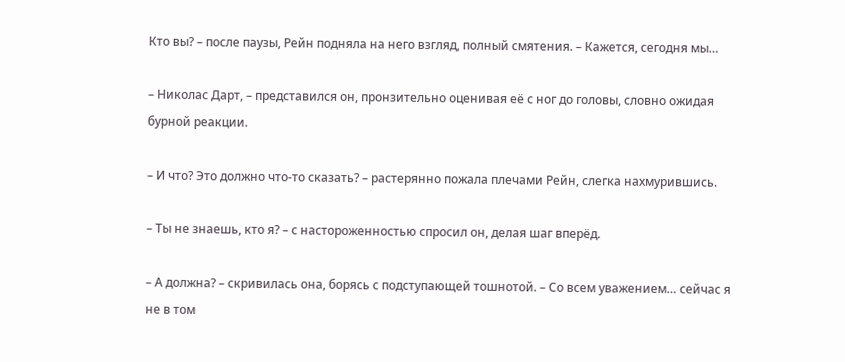Кто вы? – после паузы, Рейн подняла на него взгляд, полный смятения. – Кажется, сегодня мы…

– Николас Дарт, – представился он, пронзительно оценивая её с ног до головы, словно ожидая бурной реакции.

– И что? Это должно что-то сказать? – растерянно пожала плечами Рейн, слегка нахмурившись.

– Ты не знаешь, кто я? – с настороженностью спросил он, делая шаг вперёд.

– А должна? – скривилась она, борясь с подступающей тошнотой. – Со всем уважением… сейчас я не в том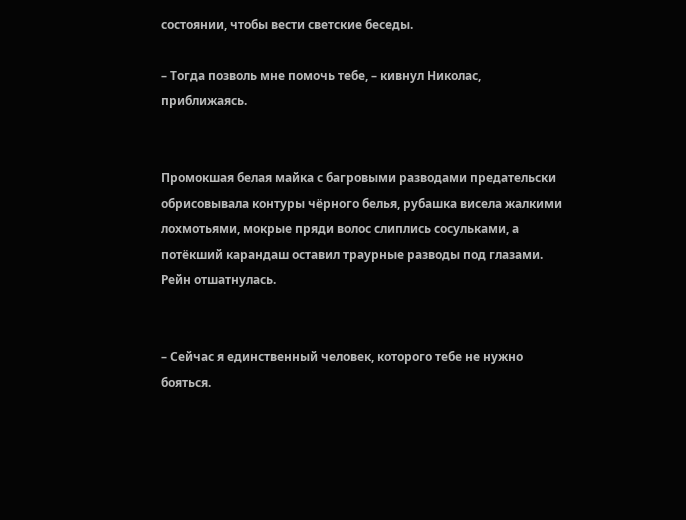состоянии, чтобы вести светские беседы.

– Тогда позволь мне помочь тебе, – кивнул Николас, приближаясь.


Промокшая белая майка с багровыми разводами предательски обрисовывала контуры чёрного белья, рубашка висела жалкими лохмотьями, мокрые пряди волос слиплись сосульками, а потёкший карандаш оставил траурные разводы под глазами. Рейн отшатнулась.


– Сейчас я единственный человек, которого тебе не нужно бояться.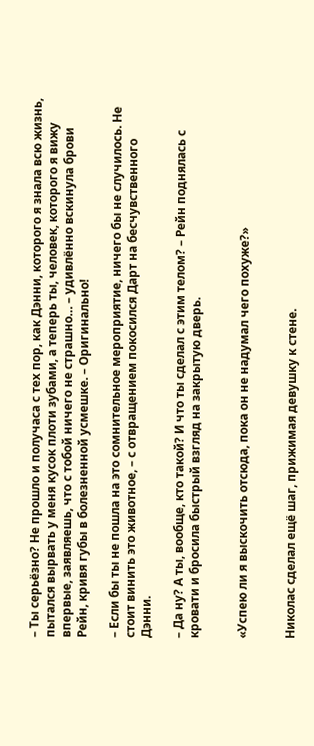– Ты серьёзно? Не прошло и получаса с тех пор, как Дэнни, которого я знала всю жизнь, пытался вырвать у меня кусок плоти зубами, а теперь ты, человек, которого я вижу впервые, заявляешь, что с тобой ничего не страшно… – удивлённо вскинула брови Рейн, кривя губы в болезненной усмешке. – Оригинально!

– Если бы ты не пошла на это сомнительное мероприятие, ничего бы не случилось. Не стоит винить это животное, – с отвращением покосился Дарт на бесчувственного Дэнни.

– Да ну? А ты, вообще, кто такой? И что ты сделал с этим телом? – Рейн поднялась с кровати и бросила быстрый взгляд на закрытую дверь.


«Успею ли я выскочить отсюда, пока он не надумал чего похуже?»


Николас сделал ещё шаг, прижимая девушку к стене.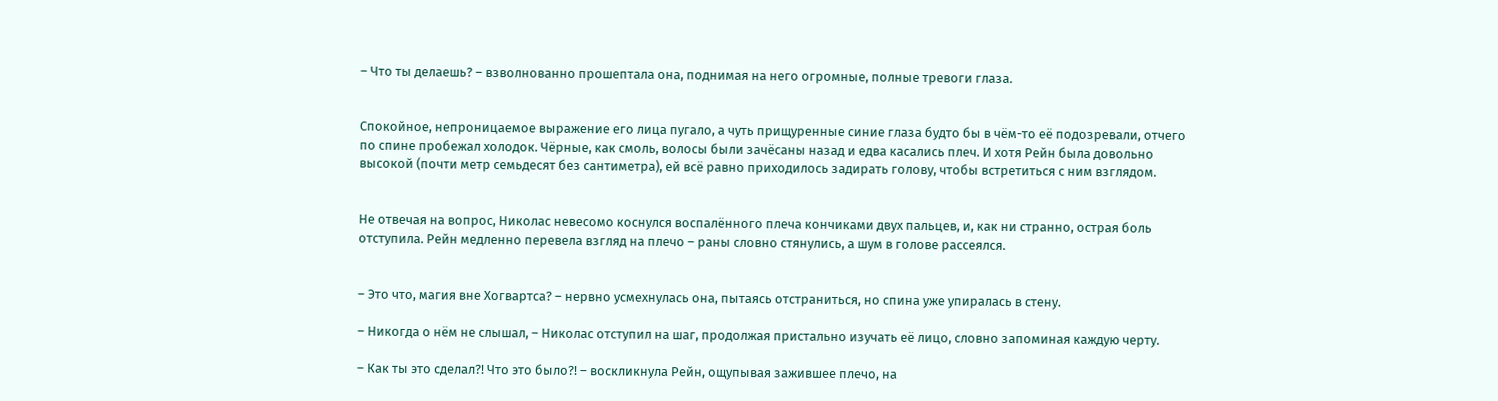– Что ты делаешь? – взволнованно прошептала она, поднимая на него огромные, полные тревоги глаза.


Спокойное, непроницаемое выражение его лица пугало, а чуть прищуренные синие глаза будто бы в чём-то её подозревали, отчего по спине пробежал холодок. Чёрные, как смоль, волосы были зачёсаны назад и едва касались плеч. И хотя Рейн была довольно высокой (почти метр семьдесят без сантиметра), ей всё равно приходилось задирать голову, чтобы встретиться с ним взглядом.


Не отвечая на вопрос, Николас невесомо коснулся воспалённого плеча кончиками двух пальцев, и, как ни странно, острая боль отступила. Рейн медленно перевела взгляд на плечо – раны словно стянулись, а шум в голове рассеялся.


– Это что, магия вне Хогвартса? – нервно усмехнулась она, пытаясь отстраниться, но спина уже упиралась в стену.

– Никогда о нём не слышал, – Николас отступил на шаг, продолжая пристально изучать её лицо, словно запоминая каждую черту.

– Как ты это сделал?! Что это было?! – воскликнула Рейн, ощупывая зажившее плечо, на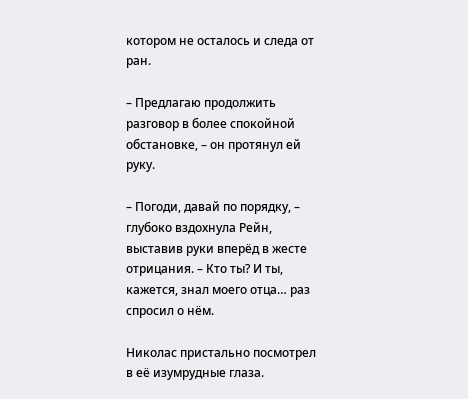котором не осталось и следа от ран.

– Предлагаю продолжить разговор в более спокойной обстановке, – он протянул ей руку.

– Погоди, давай по порядку, – глубоко вздохнула Рейн, выставив руки вперёд в жесте отрицания. – Кто ты? И ты, кажется, знал моего отца… раз спросил о нём.

Николас пристально посмотрел в её изумрудные глаза.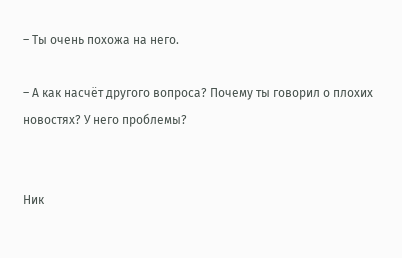– Ты очень похожа на него.

– А как насчёт другого вопроса? Почему ты говорил о плохих новостях? У него проблемы?


Ник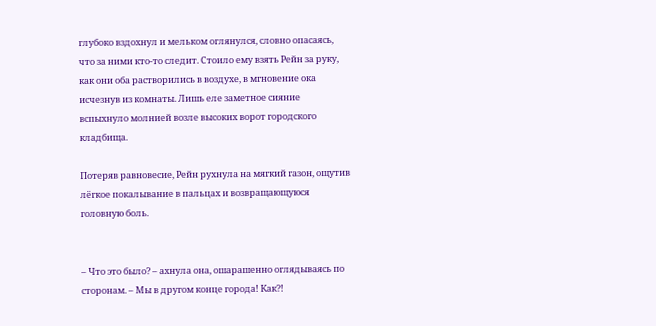глубоко вздохнул и мельком оглянулся, словно опасаясь, что за ними кто-то следит. Стоило ему взять Рейн за руку, как они оба растворились в воздухе, в мгновение ока исчезнув из комнаты. Лишь еле заметное сияние вспыхнуло молнией возле высоких ворот городского кладбища.

Потеряв равновесие, Рейн рухнула на мягкий газон, ощутив лёгкое покалывание в пальцах и возвращающуюся головную боль.


– Что это было? – ахнула она, ошарашенно оглядываясь по сторонам. – Мы в другом конце города! Как?!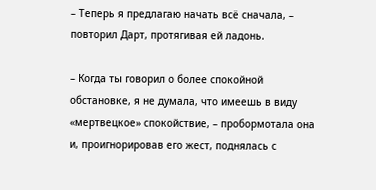– Теперь я предлагаю начать всё сначала, – повторил Дарт, протягивая ей ладонь.

– Когда ты говорил о более спокойной обстановке, я не думала, что имеешь в виду «мертвецкое» спокойствие, – пробормотала она и, проигнорировав его жест, поднялась с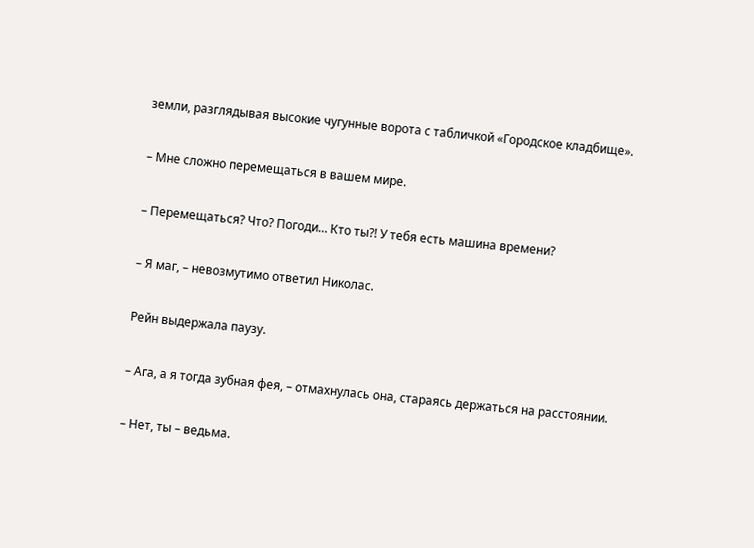земли, разглядывая высокие чугунные ворота с табличкой «Городское кладбище».

– Мне сложно перемещаться в вашем мире.

– Перемещаться? Что? Погоди… Кто ты?! У тебя есть машина времени?

– Я маг, – невозмутимо ответил Николас.

Рейн выдержала паузу.

– Ага, а я тогда зубная фея, – отмахнулась она, стараясь держаться на расстоянии.

– Нет, ты – ведьма.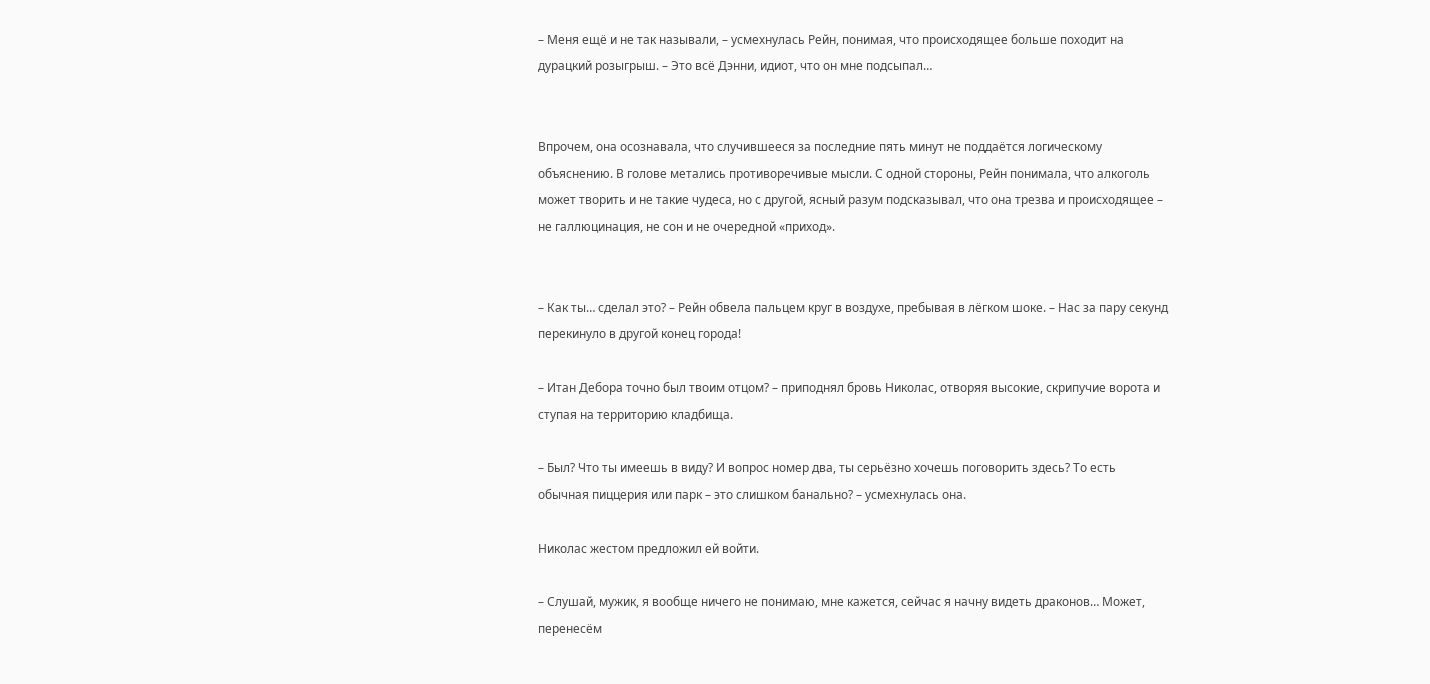– Меня ещё и не так называли, – усмехнулась Рейн, понимая, что происходящее больше походит на дурацкий розыгрыш. – Это всё Дэнни, идиот, что он мне подсыпал…


Впрочем, она осознавала, что случившееся за последние пять минут не поддаётся логическому объяснению. В голове метались противоречивые мысли. С одной стороны, Рейн понимала, что алкоголь может творить и не такие чудеса, но с другой, ясный разум подсказывал, что она трезва и происходящее – не галлюцинация, не сон и не очередной «приход».


– Как ты… сделал это? – Рейн обвела пальцем круг в воздухе, пребывая в лёгком шоке. – Нас за пару секунд перекинуло в другой конец города!

– Итан Дебора точно был твоим отцом? – приподнял бровь Николас, отворяя высокие, скрипучие ворота и ступая на территорию кладбища.

– Был? Что ты имеешь в виду? И вопрос номер два, ты серьёзно хочешь поговорить здесь? То есть обычная пиццерия или парк – это слишком банально? – усмехнулась она.

Николас жестом предложил ей войти.

– Слушай, мужик, я вообще ничего не понимаю, мне кажется, сейчас я начну видеть драконов… Может, перенесём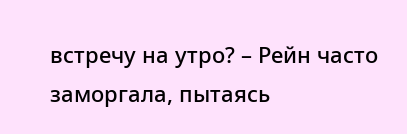встречу на утро? – Рейн часто заморгала, пытаясь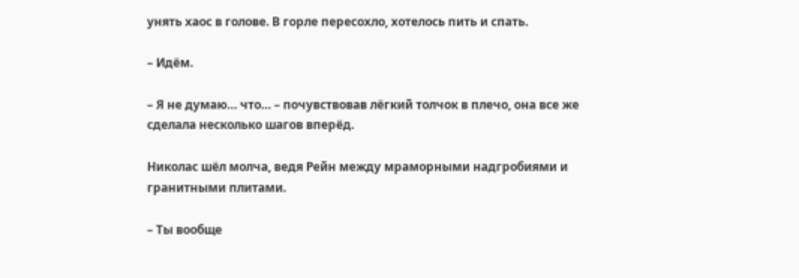унять хаос в голове. В горле пересохло, хотелось пить и спать.

– Идём.

– Я не думаю… что… – почувствовав лёгкий толчок в плечо, она все же сделала несколько шагов вперёд.

Николас шёл молча, ведя Рейн между мраморными надгробиями и гранитными плитами.

– Ты вообще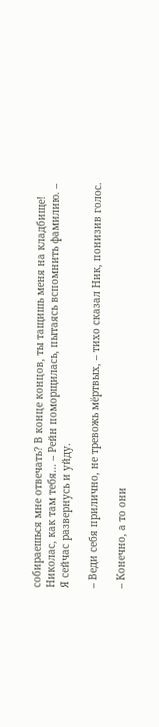собираешься мне отвечать? В конце концов, ты тащишь меня на кладбище! Николас, как там тебя… – Рейн поморщилась, пытаясь вспомнить фамилию. – Я сейчас развернусь и уйду.

– Веди себя прилично, не тревожь мёртвых, – тихо сказал Ник, понизив голос.

– Конечно, а то они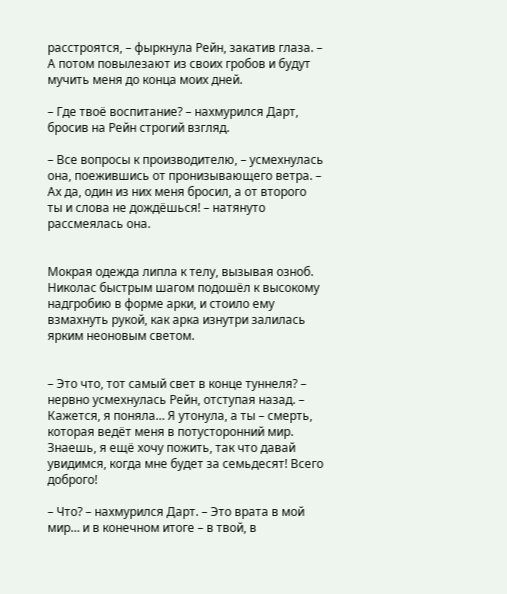расстроятся, – фыркнула Рейн, закатив глаза. – А потом повылезают из своих гробов и будут мучить меня до конца моих дней.

– Где твоё воспитание? – нахмурился Дарт, бросив на Рейн строгий взгляд.

– Все вопросы к производителю, – усмехнулась она, поежившись от пронизывающего ветра. – Ах да, один из них меня бросил, а от второго ты и слова не дождёшься! – натянуто рассмеялась она.


Мокрая одежда липла к телу, вызывая озноб. Николас быстрым шагом подошёл к высокому надгробию в форме арки, и стоило ему взмахнуть рукой, как арка изнутри залилась ярким неоновым светом.


– Это что, тот самый свет в конце туннеля? – нервно усмехнулась Рейн, отступая назад. – Кажется, я поняла… Я утонула, а ты – смерть, которая ведёт меня в потусторонний мир. Знаешь, я ещё хочу пожить, так что давай увидимся, когда мне будет за семьдесят! Всего доброго!

– Что? – нахмурился Дарт. – Это врата в мой мир… и в конечном итоге – в твой, в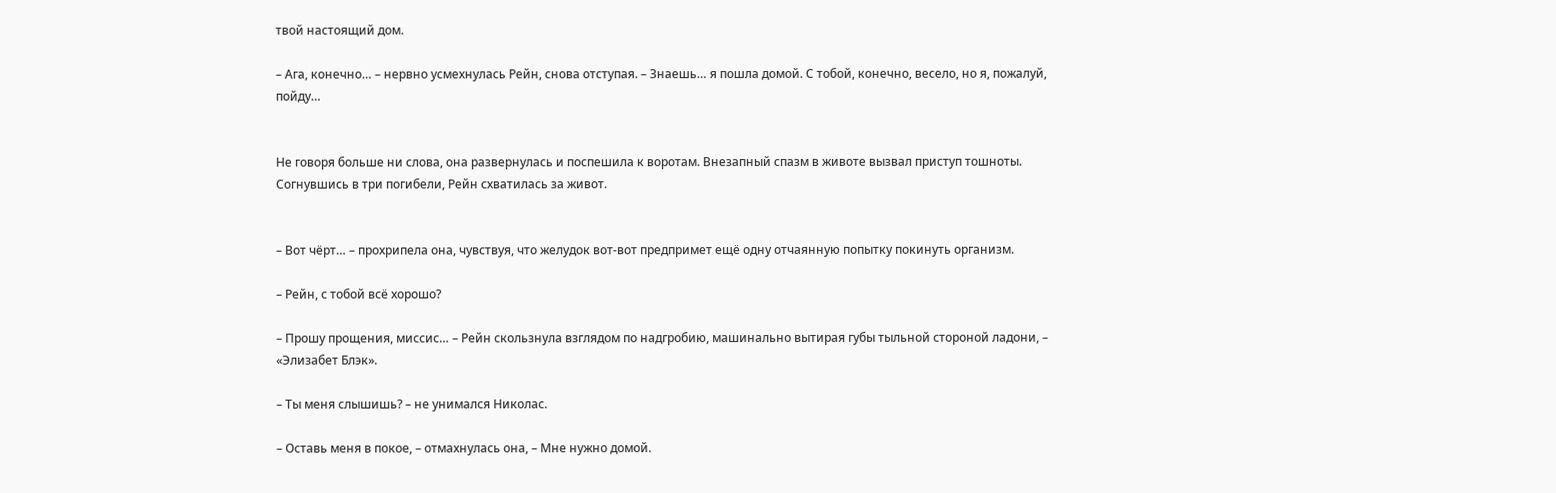твой настоящий дом.

– Ага, конечно… – нервно усмехнулась Рейн, снова отступая. – Знаешь… я пошла домой. С тобой, конечно, весело, но я, пожалуй, пойду…


Не говоря больше ни слова, она развернулась и поспешила к воротам. Внезапный спазм в животе вызвал приступ тошноты. Согнувшись в три погибели, Рейн схватилась за живот.


– Вот чёрт… – прохрипела она, чувствуя, что желудок вот-вот предпримет ещё одну отчаянную попытку покинуть организм.

– Рейн, с тобой всё хорошо?

– Прошу прощения, миссис… – Рейн скользнула взглядом по надгробию, машинально вытирая губы тыльной стороной ладони, – «Элизабет Блэк».

– Ты меня слышишь? – не унимался Николас.

– Оставь меня в покое, – отмахнулась она, – Мне нужно домой.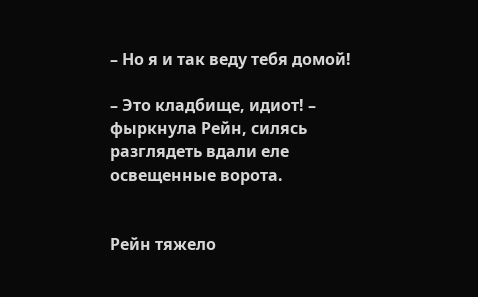– Но я и так веду тебя домой!

– Это кладбище, идиот! – фыркнула Рейн, силясь разглядеть вдали еле освещенные ворота.


Рейн тяжело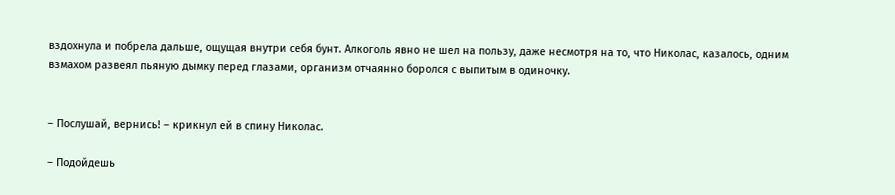вздохнула и побрела дальше, ощущая внутри себя бунт. Алкоголь явно не шел на пользу, даже несмотря на то, что Николас, казалось, одним взмахом развеял пьяную дымку перед глазами, организм отчаянно боролся с выпитым в одиночку.


– Послушай, вернись! – крикнул ей в спину Николас.

– Подойдешь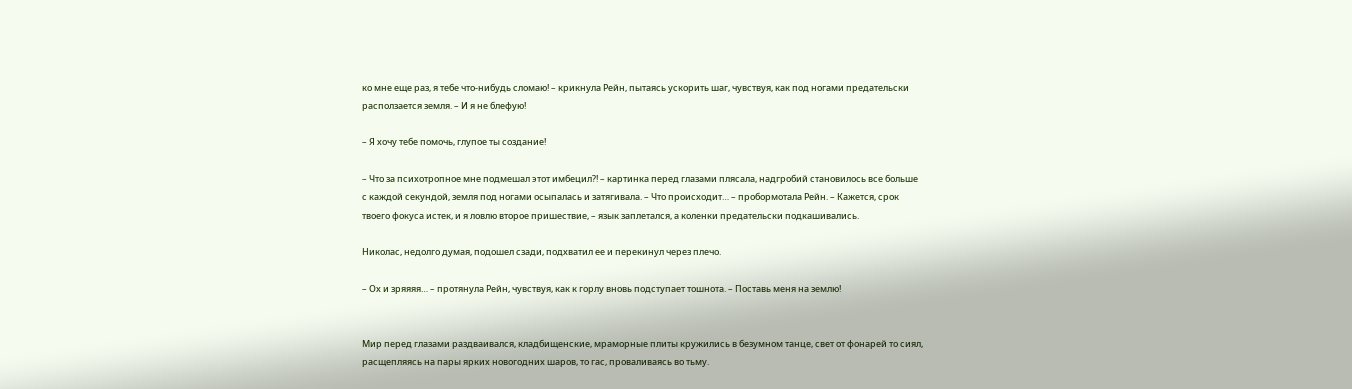ко мне еще раз, я тебе что-нибудь сломаю! – крикнула Рейн, пытаясь ускорить шаг, чувствуя, как под ногами предательски расползается земля. – И я не блефую!

– Я хочу тебе помочь, глупое ты создание!

– Что за психотропное мне подмешал этот имбецил?! – картинка перед глазами плясала, надгробий становилось все больше с каждой секундой, земля под ногами осыпалась и затягивала. – Что происходит… – пробормотала Рейн. – Кажется, срок твоего фокуса истек, и я ловлю второе пришествие, – язык заплетался, а коленки предательски подкашивались.

Николас, недолго думая, подошел сзади, подхватил ее и перекинул через плечо.

– Ох и зряяяя… – протянула Рейн, чувствуя, как к горлу вновь подступает тошнота. – Поставь меня на землю!


Мир перед глазами раздваивался, кладбищенские, мраморные плиты кружились в безумном танце, свет от фонарей то сиял, расщепляясь на пары ярких новогодних шаров, то гас, проваливаясь во тьму.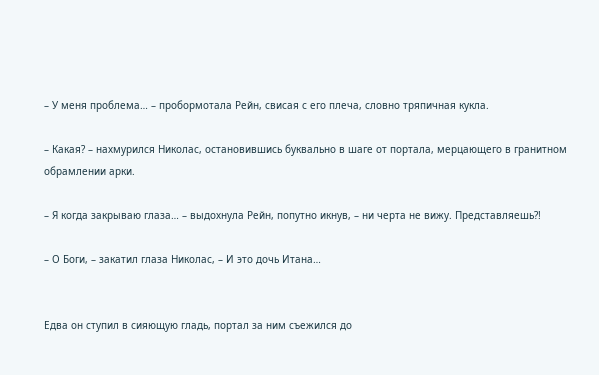– У меня проблема… – пробормотала Рейн, свисая с его плеча, словно тряпичная кукла.

– Какая? – нахмурился Николас, остановившись буквально в шаге от портала, мерцающего в гранитном обрамлении арки.

– Я когда закрываю глаза… – выдохнула Рейн, попутно икнув, – ни черта не вижу. Представляешь?!

– О Боги, – закатил глаза Николас, – И это дочь Итана…


Едва он ступил в сияющую гладь, портал за ним съежился до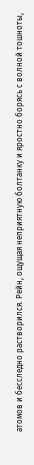атомов и бесследно растворился. Рейн, ощущая неприятную болтанку и яростно борясь с волной тошноты,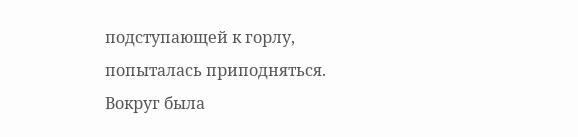подступающей к горлу, попыталась приподняться. Вокруг была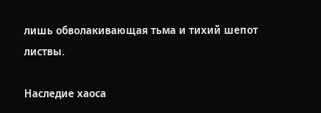лишь обволакивающая тьма и тихий шепот листвы.

Наследие хаоса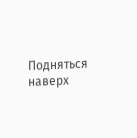Подняться наверх